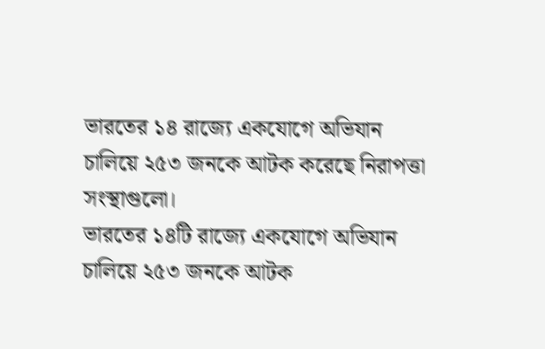ভারতের ১৪ রাজ্যে একযোগে অভিযান চালিয়ে ২৫৩ জনকে আটক করেছে নিরাপত্তা সংস্থাগুলো।
ভারতের ১৪টি রাজ্যে একযোগে অভিযান চালিয়ে ২৫৩ জনকে আটক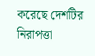করেছে দেশটির নিরাপত্তা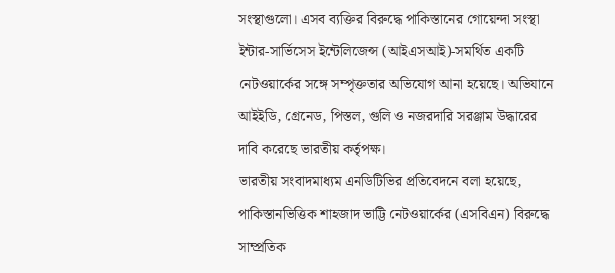সংস্থাগুলো। এসব ব্যক্তির বিরুদ্ধে পাকিস্তানের গোয়েন্দা সংস্থা ইন্টার-সার্ভিসেস ইন্টেলিজেন্স (আইএসআই)-সমর্থিত একটি নেটওয়ার্কের সঙ্গে সম্পৃক্ততার অভিযোগ আনা হয়েছে। অভিযানে আইইডি, গ্রেনেড, পিস্তল, গুলি ও নজরদারি সরঞ্জাম উদ্ধারের দাবি করেছে ভারতীয় কর্তৃপক্ষ।
ভারতীয় সংবাদমাধ্যম এনডিটিভির প্রতিবেদনে বলা হয়েছে, পাকিস্তানভিত্তিক শাহজাদ ভাট্টি নেটওয়ার্কের (এসবিএন) বিরুদ্ধে সাম্প্রতিক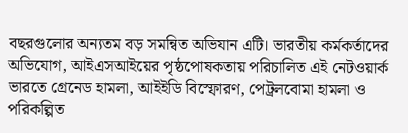বছরগুলোর অন্যতম বড় সমন্বিত অভিযান এটি। ভারতীয় কর্মকর্তাদের অভিযোগ, আইএসআইয়ের পৃষ্ঠপোষকতায় পরিচালিত এই নেটওয়ার্ক ভারতে গ্রেনেড হামলা, আইইডি বিস্ফোরণ, পেট্রলবোমা হামলা ও পরিকল্পিত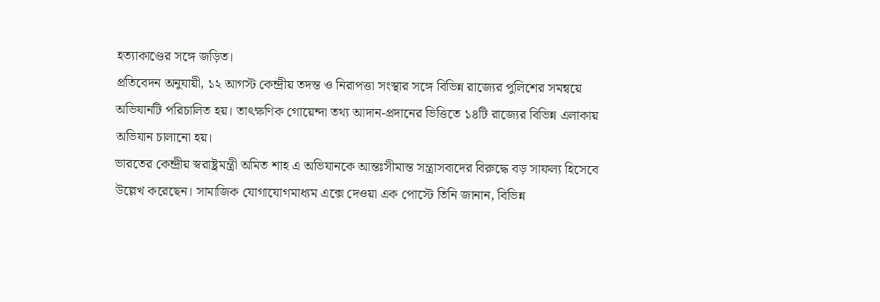হত্যাকাণ্ডের সঙ্গে জড়িত।
প্রতিবেদন অনুযায়ী, ১২ আগস্ট কেন্দ্রীয় তদন্ত ও নিরাপত্তা সংস্থার সঙ্গে বিভিন্ন রাজ্যের পুলিশের সমন্বয়ে অভিযানটি পরিচালিত হয়। তাৎক্ষণিক গোয়েন্দা তথ্য আদান-প্রদানের ভিত্তিতে ১৪টি রাজ্যের বিভিন্ন এলাকায় অভিযান চালানো হয়।
ভারতের কেন্দ্রীয় স্বরাষ্ট্রমন্ত্রী অমিত শাহ এ অভিযানকে আন্তঃসীমান্ত সন্ত্রাসবাদের বিরুদ্ধে বড় সাফল্য হিসেবে উল্লেখ করেছেন। সামাজিক যোগাযোগমাধ্যম এক্সে দেওয়া এক পোস্টে তিনি জানান, বিভিন্ন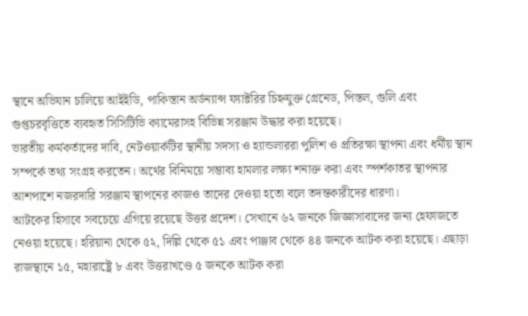স্থানে অভিযান চালিয়ে আইইডি, পাকিস্তান অর্ডন্যান্স ফ্যাক্টরির চিহ্নযুক্ত গ্রেনেড, পিস্তল, গুলি এবং গুপ্তচরবৃত্তিতে ব্যবহৃত সিসিটিভি ক্যামেরাসহ বিভিন্ন সরঞ্জাম উদ্ধার করা হয়েছে।
ভারতীয় কর্মকর্তাদের দাবি, নেটওয়ার্কটির স্থানীয় সদস্য ও হ্যান্ডলাররা পুলিশ ও প্রতিরক্ষা স্থাপনা এবং ধর্মীয় স্থান সম্পর্কে তথ্য সংগ্রহ করতেন। অর্থের বিনিময়ে সম্ভাব্য হামলার লক্ষ্য শনাক্ত করা এবং স্পর্শকাতর স্থাপনার আশপাশে নজরদারি সরঞ্জাম স্থাপনের কাজও তাদের দেওয়া হতো বলে তদন্তকারীদের ধারণা।
আটকের হিসাবে সবচেয়ে এগিয়ে রয়েছে উত্তর প্রদেশ। সেখানে ৬২ জনকে জিজ্ঞাসাবাদের জন্য হেফাজতে নেওয়া হয়েছে। হরিয়ানা থেকে ৫২, দিল্লি থেকে ৫১ এবং পাঞ্জাব থেকে ৪৪ জনকে আটক করা হয়েছে। এছাড়া রাজস্থানে ১৫, মহারাষ্ট্রে ৮ এবং উত্তরাখণ্ডে ৫ জনকে আটক করা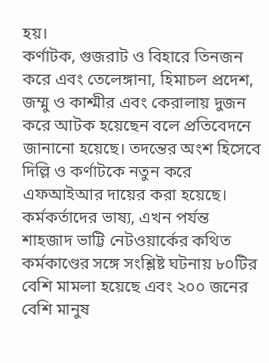হয়।
কর্ণাটক, গুজরাট ও বিহারে তিনজন করে এবং তেলেঙ্গানা, হিমাচল প্রদেশ, জম্মু ও কাশ্মীর এবং কেরালায় দুজন করে আটক হয়েছেন বলে প্রতিবেদনে জানানো হয়েছে। তদন্তের অংশ হিসেবে দিল্লি ও কর্ণাটকে নতুন করে এফআইআর দায়ের করা হয়েছে।
কর্মকর্তাদের ভাষ্য, এখন পর্যন্ত শাহজাদ ভাট্টি নেটওয়ার্কের কথিত কর্মকাণ্ডের সঙ্গে সংশ্লিষ্ট ঘটনায় ৮০টির বেশি মামলা হয়েছে এবং ২০০ জনের বেশি মানুষ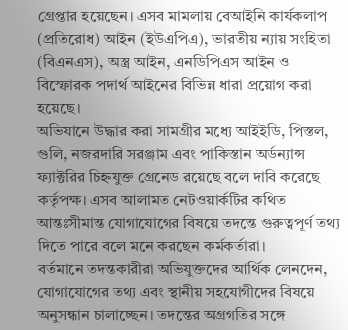গ্রেপ্তার হয়েছেন। এসব মামলায় বেআইনি কার্যকলাপ (প্রতিরোধ) আইন (ইউএপিএ), ভারতীয় ন্যায় সংহিতা (বিএনএস), অস্ত্র আইন, এনডিপিএস আইন ও বিস্ফোরক পদার্থ আইনের বিভিন্ন ধারা প্রয়োগ করা হয়েছে।
অভিযানে উদ্ধার করা সামগ্রীর মধ্যে আইইডি, পিস্তল, গুলি, নজরদারি সরঞ্জাম এবং পাকিস্তান অর্ডন্যান্স ফ্যাক্টরির চিহ্নযুক্ত গ্রেনেড রয়েছে বলে দাবি করেছে কর্তৃপক্ষ। এসব আলামত নেটওয়ার্কটির কথিত আন্তঃসীমান্ত যোগাযোগের বিষয়ে তদন্তে গুরুত্বপূর্ণ তথ্য দিতে পারে বলে মনে করছেন কর্মকর্তারা।
বর্তমানে তদন্তকারীরা অভিযুক্তদের আর্থিক লেনদেন, যোগাযোগের তথ্য এবং স্থানীয় সহযোগীদের বিষয়ে অনুসন্ধান চালাচ্ছেন। তদন্তের অগ্রগতির সঙ্গে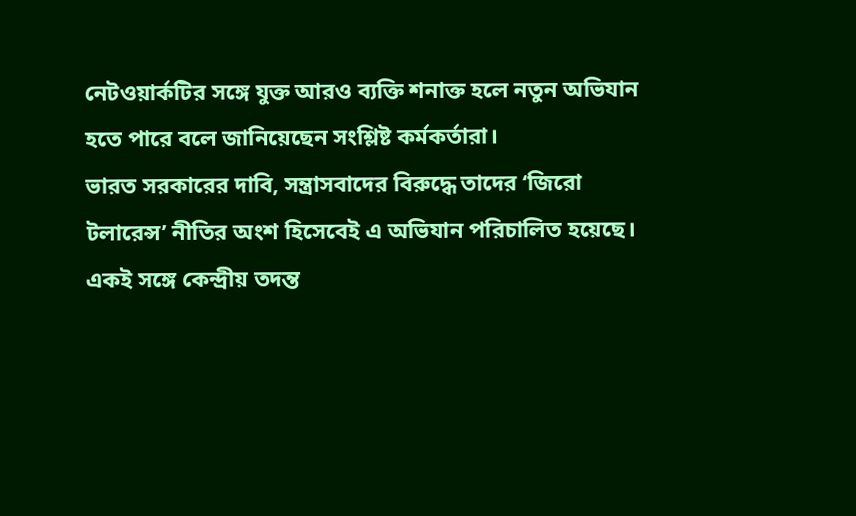নেটওয়ার্কটির সঙ্গে যুক্ত আরও ব্যক্তি শনাক্ত হলে নতুন অভিযান হতে পারে বলে জানিয়েছেন সংশ্লিষ্ট কর্মকর্তারা।
ভারত সরকারের দাবি, সন্ত্রাসবাদের বিরুদ্ধে তাদের ‘জিরো টলারেন্স’ নীতির অংশ হিসেবেই এ অভিযান পরিচালিত হয়েছে। একই সঙ্গে কেন্দ্রীয় তদন্ত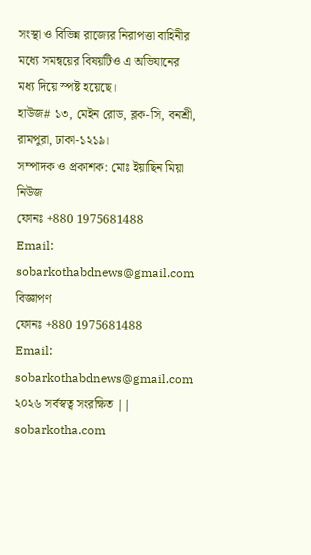সংস্থা ও বিভিন্ন রাজ্যের নিরাপত্তা বাহিনীর মধ্যে সমন্বয়ের বিষয়টিও এ অভিযানের মধ্য দিয়ে স্পষ্ট হয়েছে।
হাউজ# ১৩, মেইন রোড, ব্লক-সি, বনশ্রী, রামপুরা, ঢাকা-১২১৯।
সম্পাদক ও প্রকাশক: মোঃ ইয়াছিন মিয়া
নিউজ
ফোনঃ +880 1975681488
Email: sobarkothabdnews@gmail.com
বিজ্ঞাপণ
ফোনঃ +880 1975681488
Email: sobarkothabdnews@gmail.com
২০২৬ সর্বস্বত্ব সংরক্ষিত || sobarkotha.com